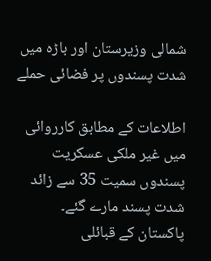شمالی وزیرستان اور باڑہ میں شدت پسندوں پر فضائی حملے

اطلاعات کے مطابق کارروائی میں غیر ملکی عسکریت پسندوں سمیت 35 سے زائد شدت پسند مارے گئے۔
پاکستان کے قبائلی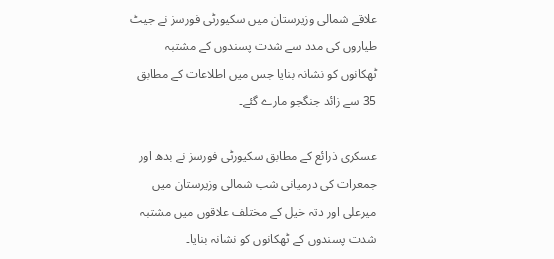علاقے شمالی وزیرستان میں سکیورٹی فورسز نے جیٹ طیاروں کی مدد سے شدت پسندوں کے مشتبہ ٹھکانوں کو نشانہ بنایا جس میں اطلاعات کے مطابق 35 سے زائد جنگجو مارے گئے۔

عسکری ذرائع کے مطابق سکیورٹی فورسز نے بدھ اور جمعرات کی درمیانی شب شمالی وزیرستان میں میرعلی اور دتہ خیل کے مختلف علاقوں میں مشتبہ شدت پسندوں کے ٹھکانوں کو نشانہ بنایا۔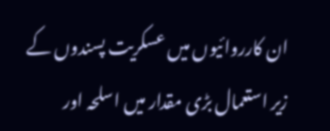ان کارروائیوں میں عسکریت پسندوں کے زیر استعمال بڑی مقدار میں اسلحہ اور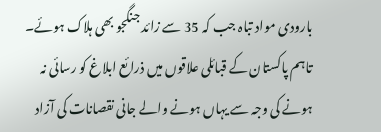بارودی مواد تباہ جب کہ 35 سے زائد جنگجو بھی ہلاک ہوئے۔ تاہم پاکستان کے قبائلی علاقوں میں ذرائع ابلاغ کو رسائی نہ ہونے کی وجہ سے یہاں ہونے والے جانی نقصانات کی آزاد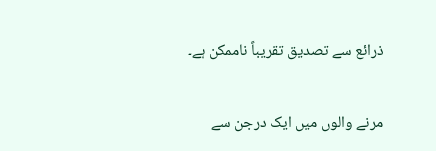ذرائع سے تصدیق تقریباً ناممکن ہے۔

مرنے والوں میں ایک درجن سے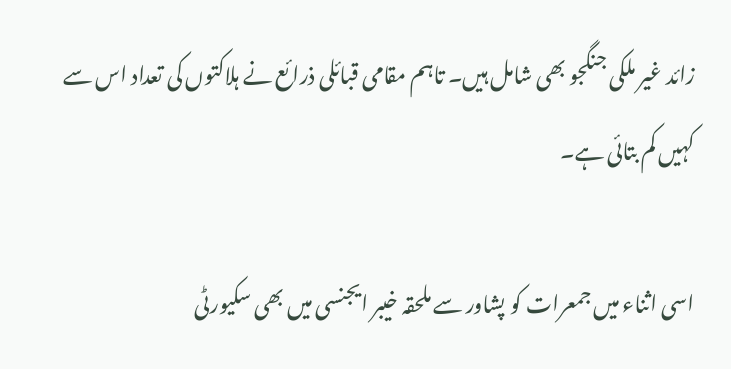زائد غیر ملکی جنگجو بھی شامل ہیں۔ تاہم مقامی قبائلی ذرائع نے ہلاکتوں کی تعداد اس سے کہیں کم بتائی ہے۔

اسی اثناء میں جمعرات کو پشاور سے ملحقہ خیبر ایجنسی میں بھی سکیورٹی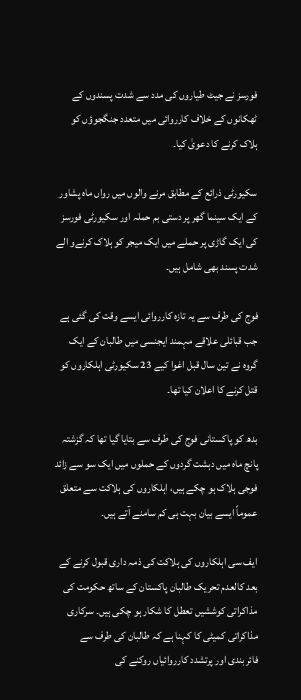فورسز نے جیٹ طیاروں کی مدد سے شدت پسندوں کے ٹھکانوں کے خلاف کارروائی میں متعدد جنگجوؤں کو ہلاک کرنے کا دعویٰ کیا۔

سکیورٹی ذرائع کے مطابق مرنے والوں میں رواں ماہ پشاور کے ایک سینما گھر پر دستی بم حملہ اور سکیورٹی فورسز کی ایک گاڑی پر حملے میں ایک میجر کو ہلاک کرنےو الے شدت پسند بھی شامل ہیں۔

فوج کی طرف سے یہ تازہ کارروائی ایسے وقت کی گئی ہے جب قبائلی علاقے مہمند ایجنسی میں طالبان کے ایک گروہ نے تین سال قبل اغوا کیے 23 سکیورٹی اہلکاروں کو قتل کرنے کا اعلان کیا تھا۔

بدھ کو پاکستانی فوج کی طرف سے بتایا گیا تھا کہ گزشتہ پانچ ماہ میں دہشت گردوں کے حملوں میں ایک سو سے زائد فوجی ہلاک ہو چکے ہیں، اہلکاروں کی ہلاکت سے متعلق عموماً ایسے بیان بہت ہی کم سامنے آتے ہیں۔

ایف سی اہلکاروں کی ہلاکت کی ذمہ داری قبول کرنے کے بعد کالعدم تحریک طالبان پاکستان کے ساتھ حکومت کی مذاکراتی کوششیں تعطل کا شکار ہو چکی ہیں۔ سرکاری مذاکراتی کمیٹی کا کہنا ہے کہ طالبان کی طرف سے فائربندی اور پرتشدد کارروائیاں روکنے کی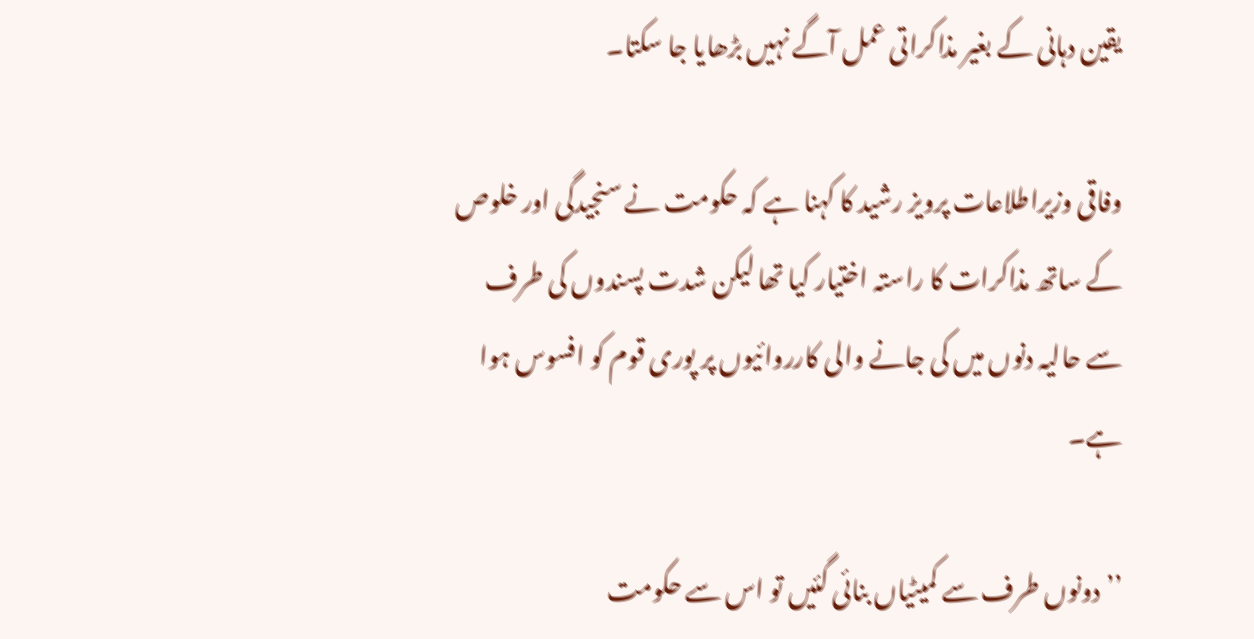یقین دہانی کے بغیر مذاکراتی عمل آگے نہیں بڑھایا جا سکتا۔

وفاقی وزیراطلاعات پرویز رشید کا کہنا ہے کہ حکومت نے سنجیدگی اور خلوص کے ساتھ مذاکرات کا راستہ اختیار کیا تھا لیکن شدت پسندوں کی طرف سے حالیہ دنوں میں کی جانے والی کارروائیوں پر پوری قوم کو افسوس ہوا ہے۔

’’دونوں طرف سے کمیٹیاں بنائی گئیں تو اس سے حکومت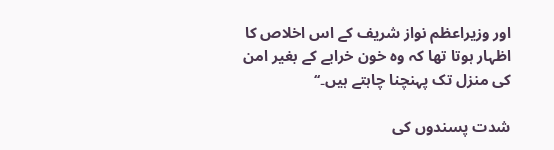اور وزیراعظم نواز شریف کے اس اخلاص کا اظہار ہوتا تھا کہ وہ خون خرابے کے بغیر امن کی منزل تک پہنچنا چاہتے ہیں۔‘‘

شدت پسندوں کی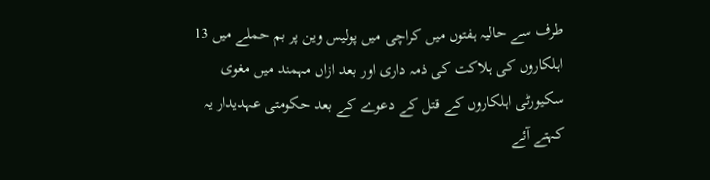طرف سے حالیہ ہفتوں میں کراچی میں پولیس وین پر بم حملے میں 13 اہلکاروں کی ہلاکت کی ذمہ داری اور بعد ازاں مہمند میں مغوی سکیورٹی اہلکاروں کے قتل کے دعوے کے بعد حکومتی عہدیدار یہ کہتے آئے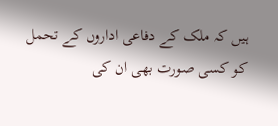ہیں کہ ملک کے دفاعی اداروں کے تحمل کو کسی صورت بھی ان کی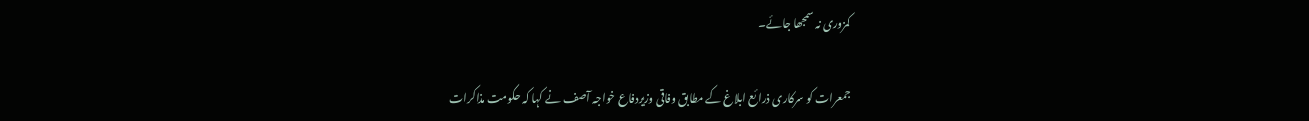کمزوری نہ سمجھا جائے۔

جمعرات کو سرکاری ذرائع ابلاغ کے مطابق وفاقی وزیردفاع خواجہ آصف نے کہا کہ حکومت مذاکرات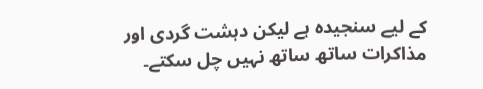کے لیے سنجیدہ ہے لیکن دہشت گردی اور مذاکرات ساتھ ساتھ نہیں چل سکتے۔